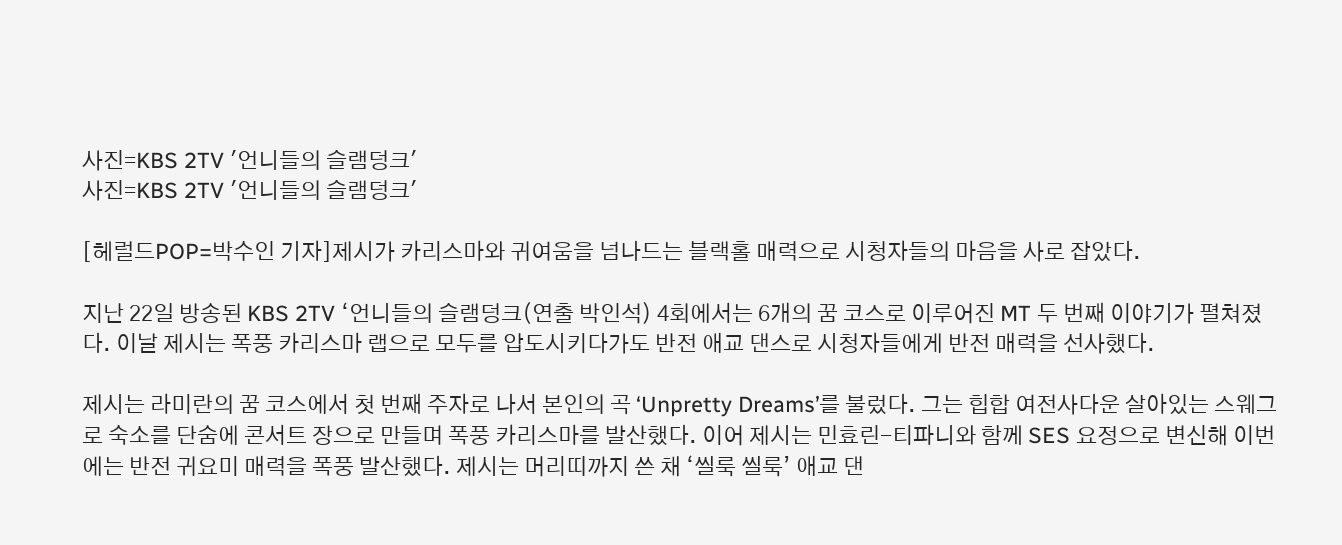사진=KBS 2TV '언니들의 슬램덩크'
사진=KBS 2TV '언니들의 슬램덩크'

[헤럴드POP=박수인 기자]제시가 카리스마와 귀여움을 넘나드는 블랙홀 매력으로 시청자들의 마음을 사로 잡았다.

지난 22일 방송된 KBS 2TV ‘언니들의 슬램덩크(연출 박인석) 4회에서는 6개의 꿈 코스로 이루어진 MT 두 번째 이야기가 펼쳐졌다. 이날 제시는 폭풍 카리스마 랩으로 모두를 압도시키다가도 반전 애교 댄스로 시청자들에게 반전 매력을 선사했다.

제시는 라미란의 꿈 코스에서 첫 번째 주자로 나서 본인의 곡 ‘Unpretty Dreams’를 불렀다. 그는 힙합 여전사다운 살아있는 스웨그로 숙소를 단숨에 콘서트 장으로 만들며 폭풍 카리스마를 발산했다. 이어 제시는 민효린-티파니와 함께 SES 요정으로 변신해 이번에는 반전 귀요미 매력을 폭풍 발산했다. 제시는 머리띠까지 쓴 채 ‘씰룩 씰룩’ 애교 댄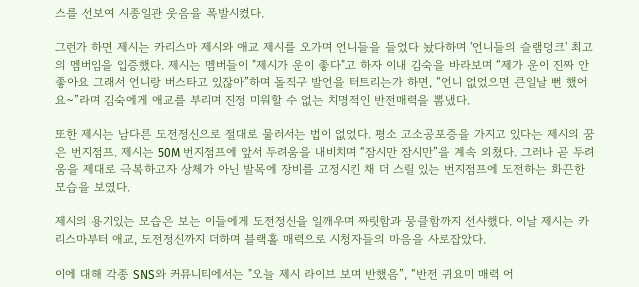스를 선보여 시종일관 웃음을 폭발시켰다.

그런가 하면 제시는 카리스마 제시와 애교 제시를 오가며 언니들을 들었다 놨다하며 '언니들의 슬램덩크' 최고의 멤버임을 입증했다. 제시는 멤버들이 "제시가 운이 좋다"고 하자 이내 김숙을 바라보며 “제가 운이 진짜 안 좋아요 그래서 언니랑 버스타고 있잖아”하며 돌직구 발언을 터트리는가 하면, “언니 없었으면 큰일날 뻔 했어요~”라며 김숙에게 애교를 부리며 진정 미워할 수 없는 치명적인 반전매력을 뽐냈다.

또한 제시는 남다른 도전정신으로 절대로 물러서는 법이 없었다. 평소 고소공포증을 가지고 있다는 제시의 꿈은 번지점프. 제시는 50M 번지점프에 앞서 두려움을 내비치며 “잠시만 잠시만”을 계속 외쳤다. 그러나 곧 두려움을 제대로 극복하고자 상체가 아닌 발목에 장비를 고정시킨 채 더 스릴 있는 번지점프에 도전하는 화끈한 모습을 보였다.

제시의 용기있는 모습은 보는 이들에게 도전정신을 일깨우며 짜릿함과 뭉클함까지 선사했다. 이날 제시는 카리스마부터 애교, 도전정신까지 더하며 블랙홀 매력으로 시청자들의 마음을 사로잡았다.

이에 대해 각종 SNS와 커뮤니티에서는 "오늘 제시 라이브 보며 반했음”, “반전 귀요미 매력 어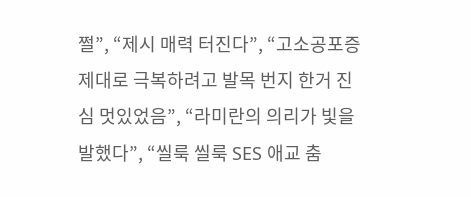쩔”, “제시 매력 터진다”, “고소공포증 제대로 극복하려고 발목 번지 한거 진심 멋있었음”, “라미란의 의리가 빛을 발했다”, “씰룩 씰룩 SES 애교 춤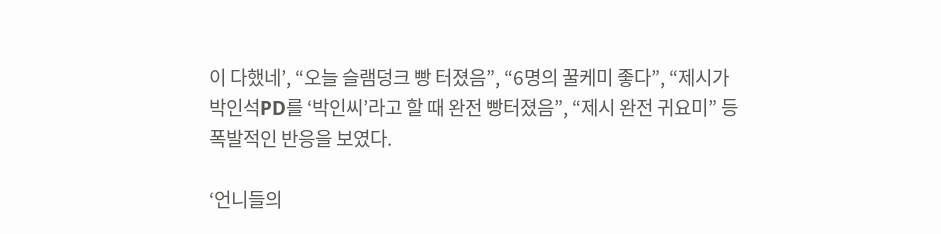이 다했네’, “오늘 슬램덩크 빵 터졌음”, “6명의 꿀케미 좋다”, “제시가 박인석PD를 ‘박인씨’라고 할 때 완전 빵터졌음”, “제시 완전 귀요미” 등 폭발적인 반응을 보였다.

‘언니들의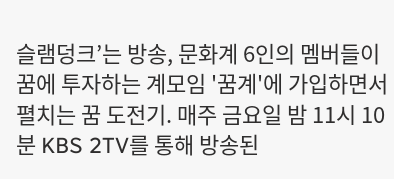슬램덩크’는 방송, 문화계 6인의 멤버들이 꿈에 투자하는 계모임 '꿈계'에 가입하면서 펼치는 꿈 도전기. 매주 금요일 밤 11시 10분 KBS 2TV를 통해 방송된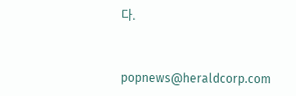다.


popnews@heraldcorp.com